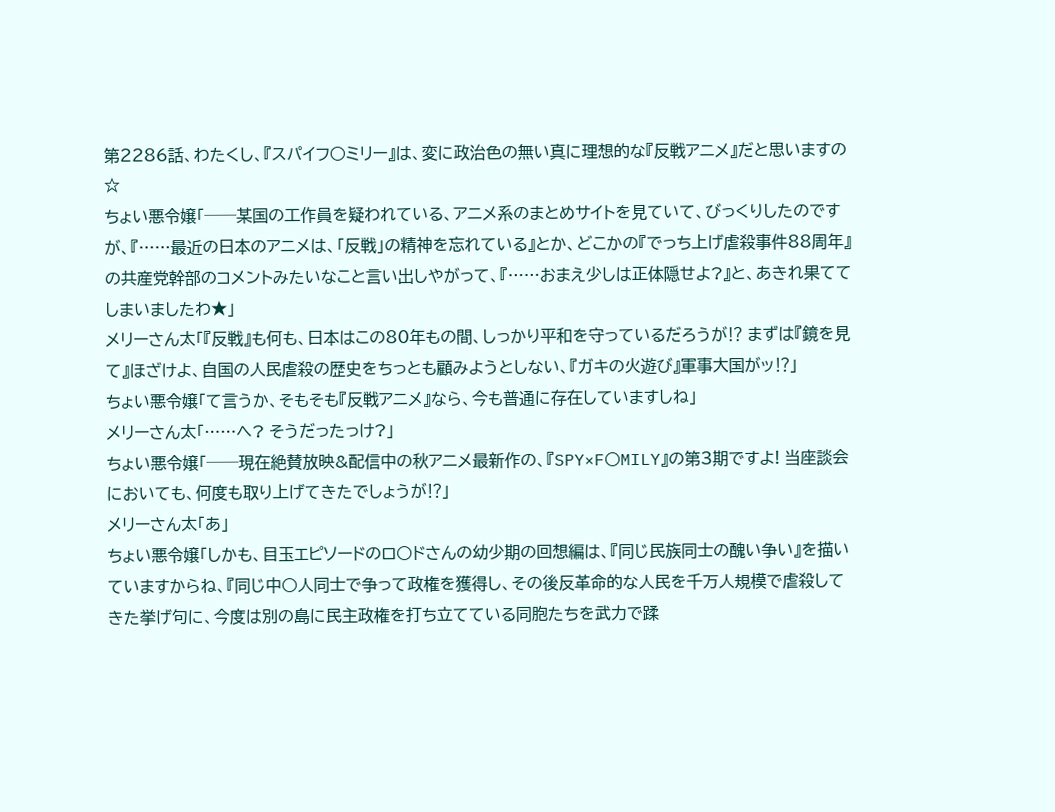第2286話、わたくし、『スパイフ○ミリー』は、変に政治色の無い真に理想的な『反戦アニメ』だと思いますの☆
ちょい悪令嬢「──某国の工作員を疑われている、アニメ系のまとめサイトを見ていて、びっくりしたのですが、『……最近の日本のアニメは、「反戦」の精神を忘れている』とか、どこかの『でっち上げ虐殺事件88周年』の共産党幹部のコメントみたいなこと言い出しやがって、『……おまえ少しは正体隠せよ?』と、あきれ果ててしまいましたわ★」
メリーさん太「『反戦』も何も、日本はこの80年もの間、しっかり平和を守っているだろうが⁉ まずは『鏡を見て』ほざけよ、自国の人民虐殺の歴史をちっとも顧みようとしない、『ガキの火遊び』軍事大国がッ⁉」
ちょい悪令嬢「て言うか、そもそも『反戦アニメ』なら、今も普通に存在していますしね」
メリーさん太「……へ? そうだったっけ?」
ちょい悪令嬢「──現在絶賛放映&配信中の秋アニメ最新作の、『SPY×F○MILY』の第3期ですよ! 当座談会においても、何度も取り上げてきたでしょうが⁉」
メリーさん太「あ」
ちょい悪令嬢「しかも、目玉エピソードのロ○ドさんの幼少期の回想編は、『同じ民族同士の醜い争い』を描いていますからね、『同じ中○人同士で争って政権を獲得し、その後反革命的な人民を千万人規模で虐殺してきた挙げ句に、今度は別の島に民主政権を打ち立てている同胞たちを武力で蹂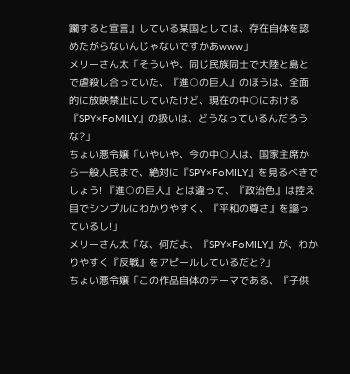躙すると宣言』している某国としては、存在自体を認めたがらないんじゃないですかあwww」
メリーさん太「そういや、同じ民族同士で大陸と島とで虐殺し合っていた、『進○の巨人』のほうは、全面的に放映禁止にしていたけど、現在の中○における『SPY×F○MILY』の扱いは、どうなっているんだろうな?」
ちょい悪令嬢「いやいや、今の中○人は、国家主席から一般人民まで、絶対に『SPY×F○MILY』を見るべきでしょう! 『進○の巨人』とは違って、『政治色』は控え目でシンプルにわかりやすく、『平和の尊さ』を謳っているし!」
メリーさん太「な、何だよ、『SPY×F○MILY』が、わかりやすく『反戦』をアピールしているだと?」
ちょい悪令嬢「この作品自体のテーマである、『子供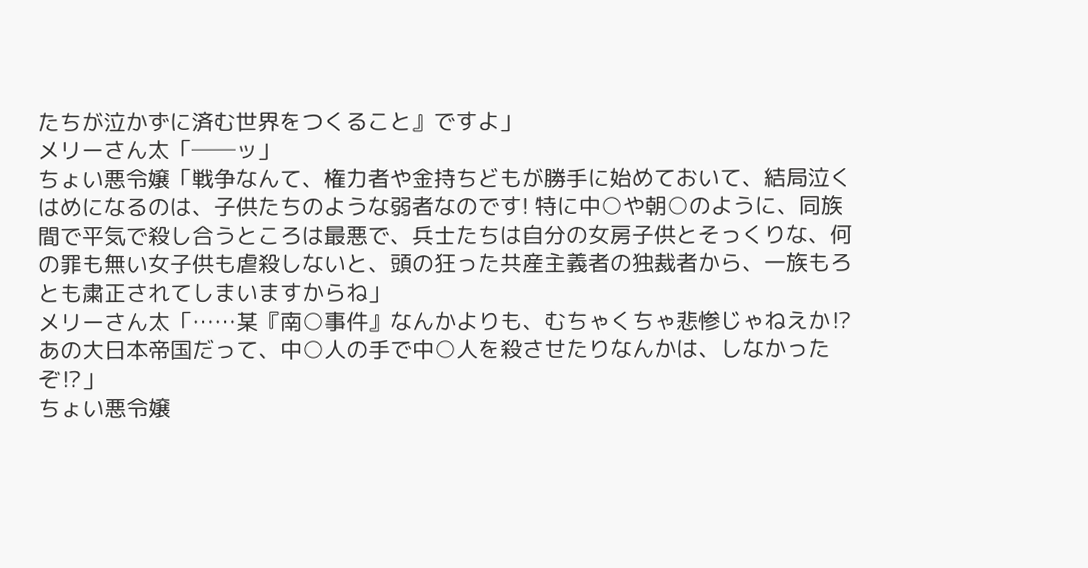たちが泣かずに済む世界をつくること』ですよ」
メリーさん太「──ッ」
ちょい悪令嬢「戦争なんて、権力者や金持ちどもが勝手に始めておいて、結局泣くはめになるのは、子供たちのような弱者なのです! 特に中○や朝○のように、同族間で平気で殺し合うところは最悪で、兵士たちは自分の女房子供とそっくりな、何の罪も無い女子供も虐殺しないと、頭の狂った共産主義者の独裁者から、一族もろとも粛正されてしまいますからね」
メリーさん太「……某『南○事件』なんかよりも、むちゃくちゃ悲惨じゃねえか⁉ あの大日本帝国だって、中○人の手で中○人を殺させたりなんかは、しなかったぞ⁉」
ちょい悪令嬢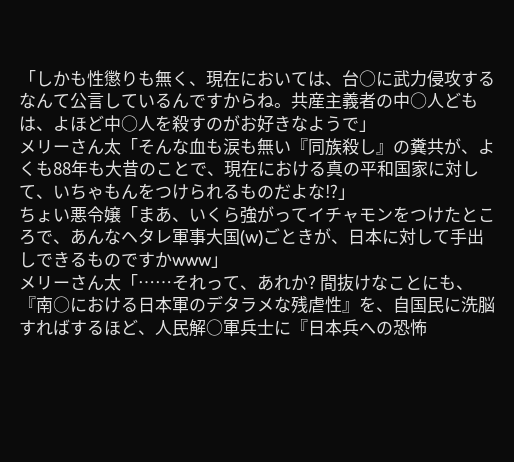「しかも性懲りも無く、現在においては、台○に武力侵攻するなんて公言しているんですからね。共産主義者の中○人どもは、よほど中○人を殺すのがお好きなようで」
メリーさん太「そんな血も涙も無い『同族殺し』の糞共が、よくも88年も大昔のことで、現在における真の平和国家に対して、いちゃもんをつけられるものだよな⁉」
ちょい悪令嬢「まあ、いくら強がってイチャモンをつけたところで、あんなヘタレ軍事大国(w)ごときが、日本に対して手出しできるものですかwww」
メリーさん太「……それって、あれか? 間抜けなことにも、『南○における日本軍のデタラメな残虐性』を、自国民に洗脳すればするほど、人民解○軍兵士に『日本兵への恐怖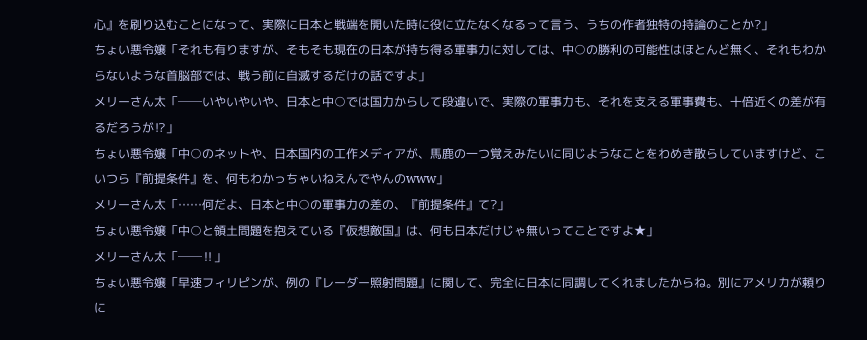心』を刷り込むことになって、実際に日本と戦端を開いた時に役に立たなくなるって言う、うちの作者独特の持論のことか?」
ちょい悪令嬢「それも有りますが、そもそも現在の日本が持ち得る軍事力に対しては、中○の勝利の可能性はほとんど無く、それもわからないような首脳部では、戦う前に自滅するだけの話ですよ」
メリーさん太「──いやいやいや、日本と中○では国力からして段違いで、実際の軍事力も、それを支える軍事費も、十倍近くの差が有るだろうが⁉」
ちょい悪令嬢「中○のネットや、日本国内の工作メディアが、馬鹿の一つ覚えみたいに同じようなことをわめき散らしていますけど、こいつら『前提条件』を、何もわかっちゃいねえんでやんのwww」
メリーさん太「……何だよ、日本と中○の軍事力の差の、『前提条件』て?」
ちょい悪令嬢「中○と領土問題を抱えている『仮想敵国』は、何も日本だけじゃ無いってことですよ★」
メリーさん太「──‼」
ちょい悪令嬢「早速フィリピンが、例の『レーダー照射問題』に関して、完全に日本に同調してくれましたからね。別にアメリカが頼りに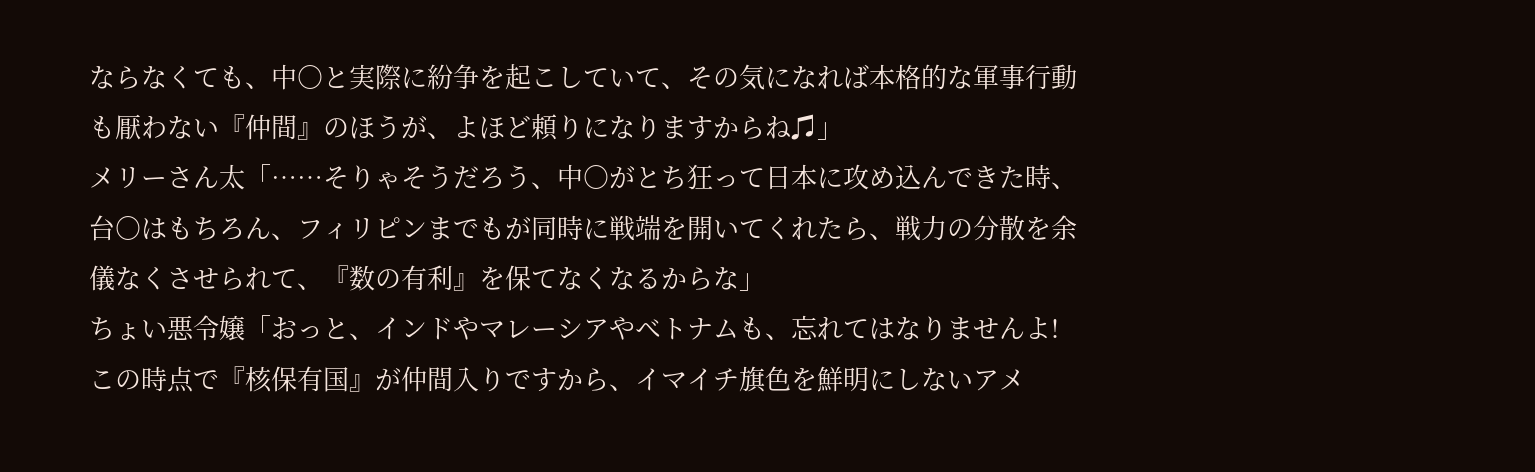ならなくても、中○と実際に紛争を起こしていて、その気になれば本格的な軍事行動も厭わない『仲間』のほうが、よほど頼りになりますからね♫」
メリーさん太「……そりゃそうだろう、中○がとち狂って日本に攻め込んできた時、台○はもちろん、フィリピンまでもが同時に戦端を開いてくれたら、戦力の分散を余儀なくさせられて、『数の有利』を保てなくなるからな」
ちょい悪令嬢「おっと、インドやマレーシアやベトナムも、忘れてはなりませんよ! この時点で『核保有国』が仲間入りですから、イマイチ旗色を鮮明にしないアメ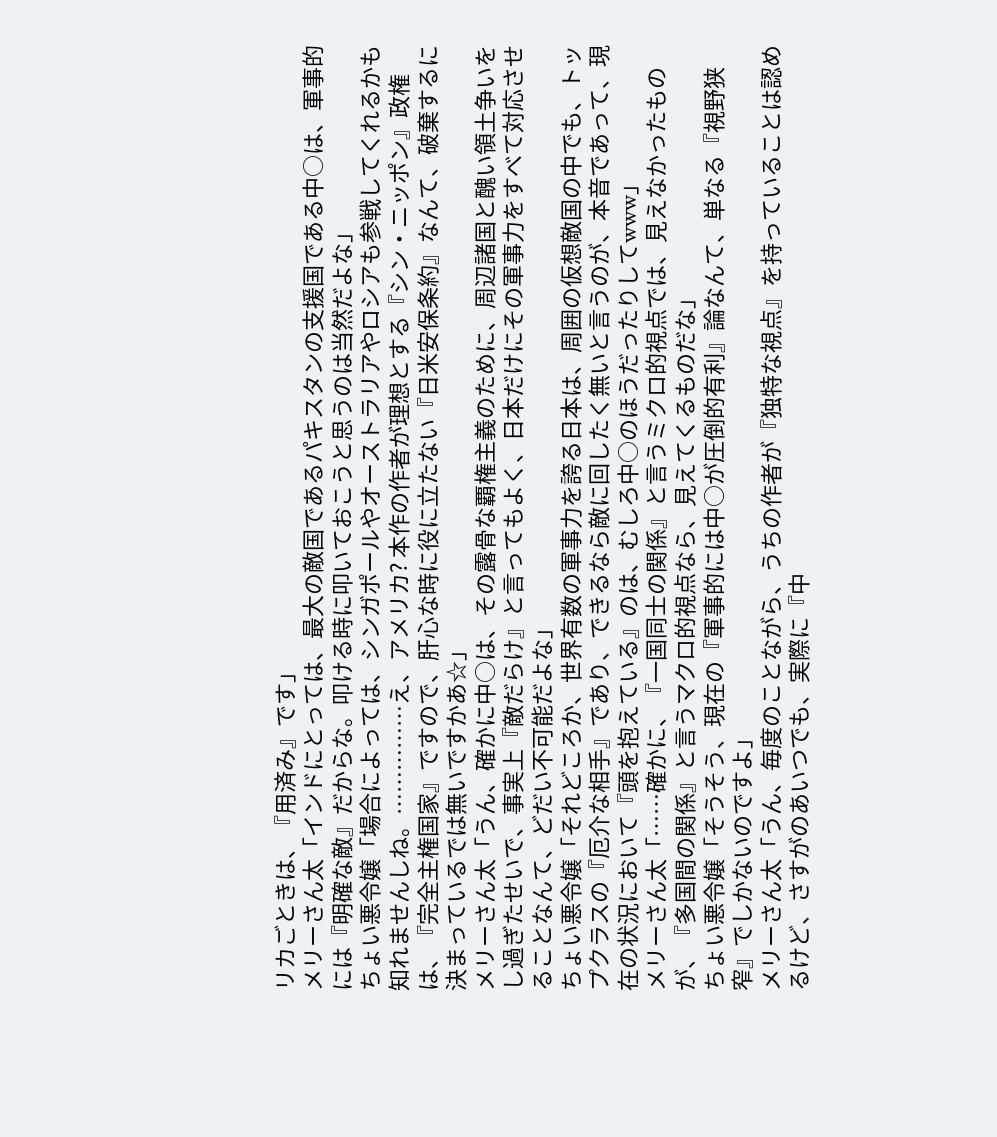リカごときは、『用済み』です」
メリーさん太「インドにとっては、最大の敵国であるパキスタンの支援国である中○は、軍事的には『明確な敵』だからな。叩ける時に叩いておこうと思うのは当然だよな」
ちょい悪令嬢「場合によっては、シンガポールやオーストラリアやロシアも参戦してくれるかも知れませんしね。……………え、アメリカ? 本作の作者が理想とする『シン・ニッポン』政権は、『完全主権国家』ですので、肝心な時に役に立たない『日米安保条約』なんて、破棄するに決まっているでは無いですかあ☆」
メリーさん太「うん、確かに中○は、その露骨な覇権主義のために、周辺諸国と醜い領土争いをし過ぎたせいで、事実上『敵だらけ』と言ってもよく、日本だけにその軍事力をすべて対応させることなんて、どだい不可能だよな」
ちょい悪令嬢「それどころか、世界有数の軍事力を誇る日本は、周囲の仮想敵国の中でも、トップクラスの『厄介な相手』であり、できるなら敵に回したく無いと言うのが、本音であって、現在の状況において『頭を抱えている』のは、むしろ中○のほうだったりしてwww」
メリーさん太「……確かに、『一国同士の関係』と言うミクロ的視点では、見えなかったものが、『多国間の関係』と言うマクロ的視点なら、見えてくるものだな」
ちょい悪令嬢「そうそう、現在の『軍事的には中○が圧倒的有利』論なんて、単なる『視野狭窄』でしかないのですよ」
メリーさん太「うん、毎度のことながら、うちの作者が『独特な視点』を持っていることは認めるけど、さすがのあいつでも、実際に『中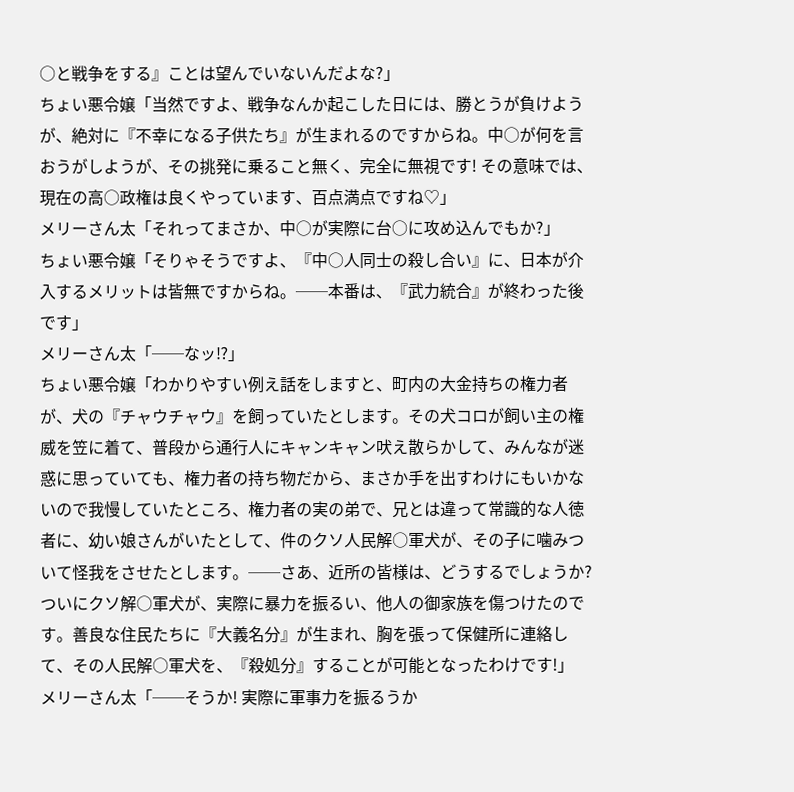○と戦争をする』ことは望んでいないんだよな?」
ちょい悪令嬢「当然ですよ、戦争なんか起こした日には、勝とうが負けようが、絶対に『不幸になる子供たち』が生まれるのですからね。中○が何を言おうがしようが、その挑発に乗ること無く、完全に無視です! その意味では、現在の高○政権は良くやっています、百点満点ですね♡」
メリーさん太「それってまさか、中○が実際に台○に攻め込んでもか?」
ちょい悪令嬢「そりゃそうですよ、『中○人同士の殺し合い』に、日本が介入するメリットは皆無ですからね。──本番は、『武力統合』が終わった後です」
メリーさん太「──なッ⁉」
ちょい悪令嬢「わかりやすい例え話をしますと、町内の大金持ちの権力者が、犬の『チャウチャウ』を飼っていたとします。その犬コロが飼い主の権威を笠に着て、普段から通行人にキャンキャン吠え散らかして、みんなが迷惑に思っていても、権力者の持ち物だから、まさか手を出すわけにもいかないので我慢していたところ、権力者の実の弟で、兄とは違って常識的な人徳者に、幼い娘さんがいたとして、件のクソ人民解○軍犬が、その子に噛みついて怪我をさせたとします。──さあ、近所の皆様は、どうするでしょうか? ついにクソ解○軍犬が、実際に暴力を振るい、他人の御家族を傷つけたのです。善良な住民たちに『大義名分』が生まれ、胸を張って保健所に連絡して、その人民解○軍犬を、『殺処分』することが可能となったわけです!」
メリーさん太「──そうか! 実際に軍事力を振るうか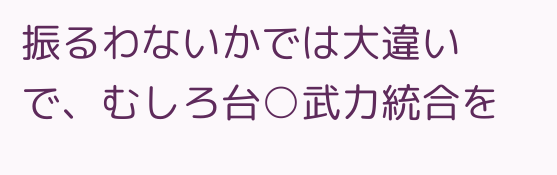振るわないかでは大違いで、むしろ台○武力統合を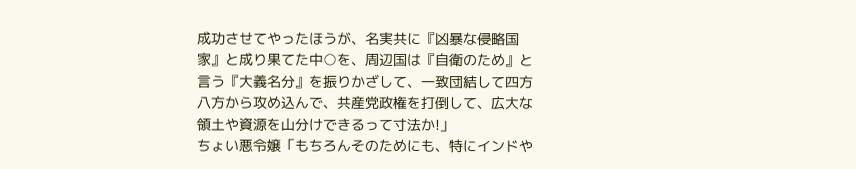成功させてやったほうが、名実共に『凶暴な侵略国家』と成り果てた中○を、周辺国は『自衛のため』と言う『大義名分』を振りかざして、一致団結して四方八方から攻め込んで、共産党政権を打倒して、広大な領土や資源を山分けできるって寸法か!」
ちょい悪令嬢「もちろんそのためにも、特にインドや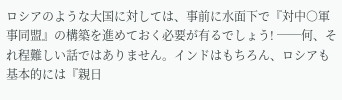ロシアのような大国に対しては、事前に水面下で『対中○軍事同盟』の構築を進めておく必要が有るでしょう! ──何、それ程難しい話ではありません。インドはもちろん、ロシアも基本的には『親日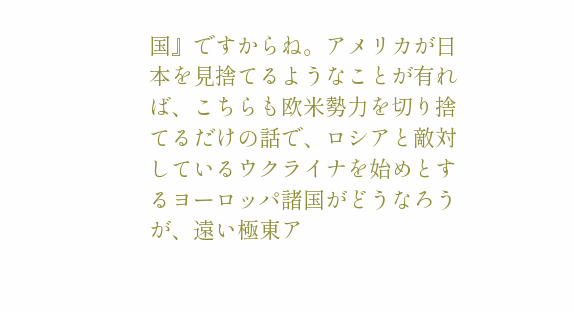国』ですからね。アメリカが日本を見捨てるようなことが有れば、こちらも欧米勢力を切り捨てるだけの話で、ロシアと敵対しているウクライナを始めとするヨーロッパ諸国がどうなろうが、遠い極東ア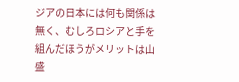ジアの日本には何も関係は無く、むしろロシアと手を組んだほうがメリットは山盛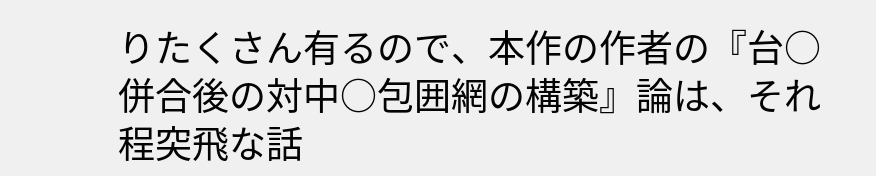りたくさん有るので、本作の作者の『台○併合後の対中○包囲網の構築』論は、それ程突飛な話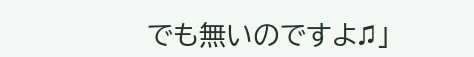でも無いのですよ♫」